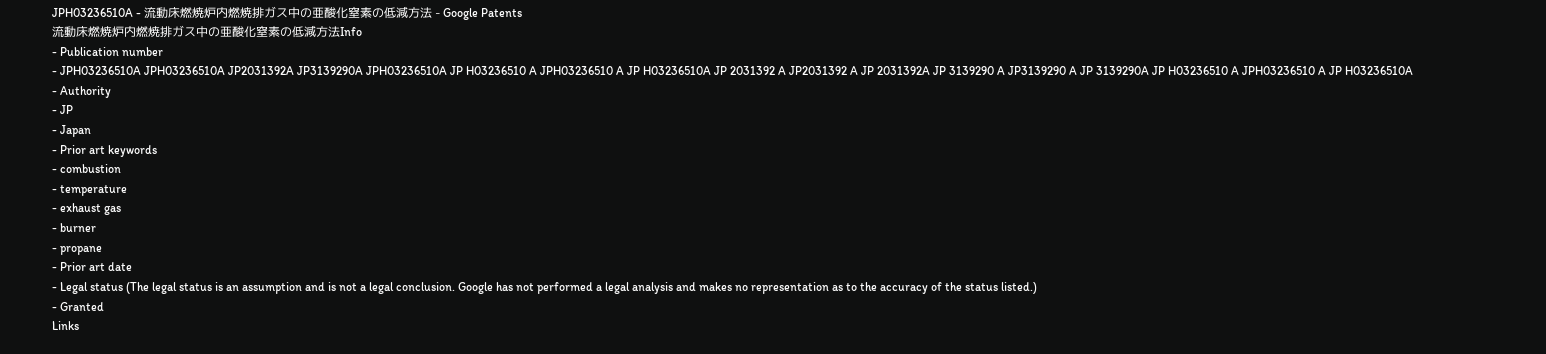JPH03236510A - 流動床燃焼炉内燃焼排ガス中の亜酸化窒素の低減方法 - Google Patents
流動床燃焼炉内燃焼排ガス中の亜酸化窒素の低減方法Info
- Publication number
- JPH03236510A JPH03236510A JP2031392A JP3139290A JPH03236510A JP H03236510 A JPH03236510 A JP H03236510A JP 2031392 A JP2031392 A JP 2031392A JP 3139290 A JP3139290 A JP 3139290A JP H03236510 A JPH03236510 A JP H03236510A
- Authority
- JP
- Japan
- Prior art keywords
- combustion
- temperature
- exhaust gas
- burner
- propane
- Prior art date
- Legal status (The legal status is an assumption and is not a legal conclusion. Google has not performed a legal analysis and makes no representation as to the accuracy of the status listed.)
- Granted
Links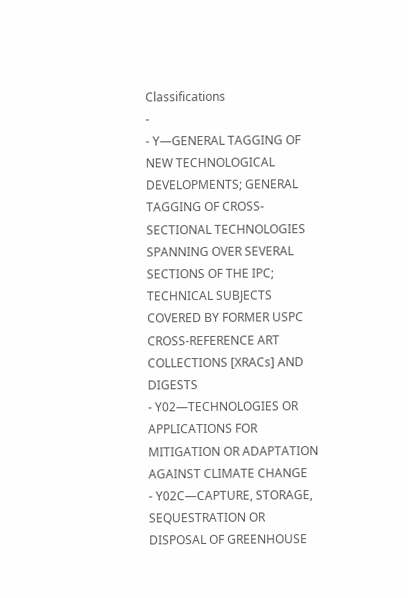Classifications
-
- Y—GENERAL TAGGING OF NEW TECHNOLOGICAL DEVELOPMENTS; GENERAL TAGGING OF CROSS-SECTIONAL TECHNOLOGIES SPANNING OVER SEVERAL SECTIONS OF THE IPC; TECHNICAL SUBJECTS COVERED BY FORMER USPC CROSS-REFERENCE ART COLLECTIONS [XRACs] AND DIGESTS
- Y02—TECHNOLOGIES OR APPLICATIONS FOR MITIGATION OR ADAPTATION AGAINST CLIMATE CHANGE
- Y02C—CAPTURE, STORAGE, SEQUESTRATION OR DISPOSAL OF GREENHOUSE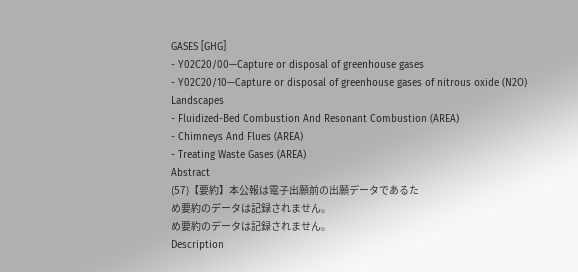GASES [GHG]
- Y02C20/00—Capture or disposal of greenhouse gases
- Y02C20/10—Capture or disposal of greenhouse gases of nitrous oxide (N2O)
Landscapes
- Fluidized-Bed Combustion And Resonant Combustion (AREA)
- Chimneys And Flues (AREA)
- Treating Waste Gases (AREA)
Abstract
(57)【要約】本公報は電子出願前の出願データであるた
め要約のデータは記録されません。
め要約のデータは記録されません。
Description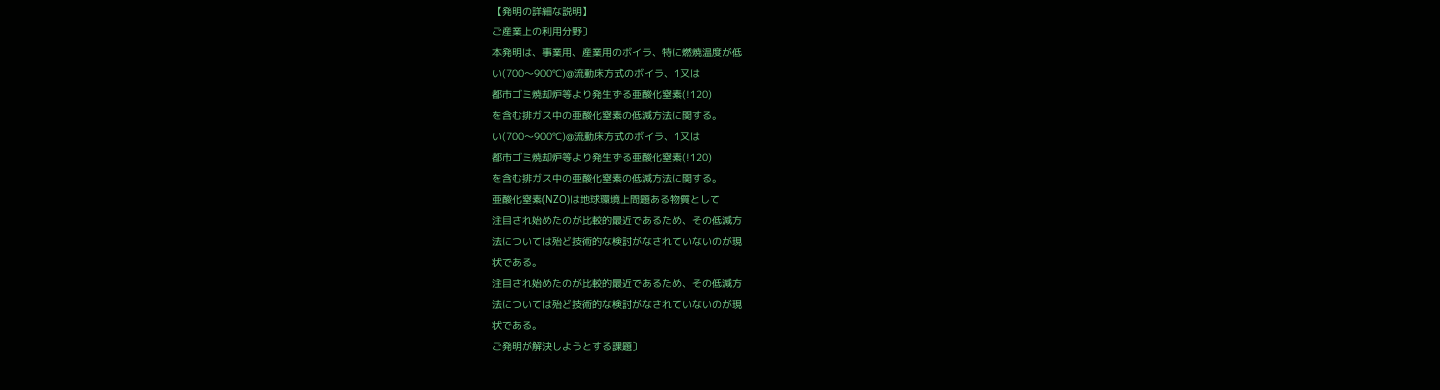【発明の詳細な説明】
ご産業上の利用分野〕
本発明は、事業用、産業用のボイラ、特に燃焼温度が低
い(700〜900℃)@流動床方式のボイラ、1又は
都市ゴミ焼却炉等より発生ずる亜酸化窒素(!120)
を含む排ガス中の亜酸化窒素の低減方法に関する。
い(700〜900℃)@流動床方式のボイラ、1又は
都市ゴミ焼却炉等より発生ずる亜酸化窒素(!120)
を含む排ガス中の亜酸化窒素の低減方法に関する。
亜酸化窒素(NZO)は地球環境上問題ある物質として
注目され始めたのが比較的最近であるため、その低減方
法については殆ど技術的な検討がなされていないのが現
状である。
注目され始めたのが比較的最近であるため、その低減方
法については殆ど技術的な検討がなされていないのが現
状である。
ご発明が解決しようとする課題〕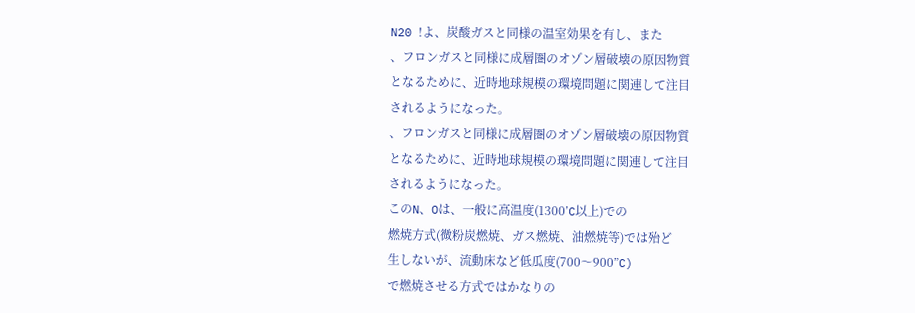N20 !よ、炭酸ガスと同様の温室効果を有し、また
、フロンガスと同様に成層圏のオゾン層破壊の原因物質
となるために、近時地球規模の環境問題に関連して注目
されるようになった。
、フロンガスと同様に成層圏のオゾン層破壊の原因物質
となるために、近時地球規模の環境問題に関連して注目
されるようになった。
このN、Oは、一般に高温度(1300’C以上)での
燃焼方式(微粉炭燃焼、ガス燃焼、油燃焼等)では殆ど
生しないが、流動床など低瓜度(700〜900”C)
で燃焼させる方式ではかなりの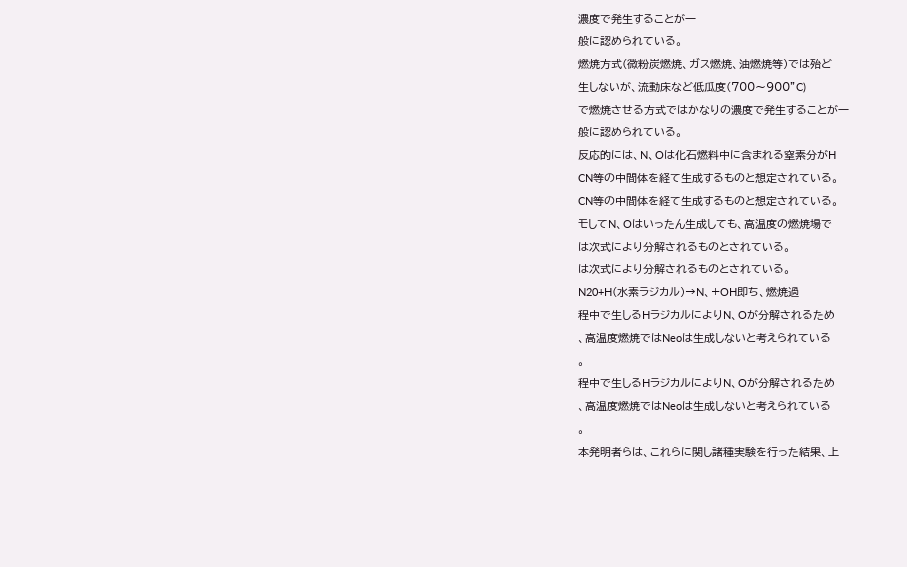濃度で発生することが一
般に認められている。
燃焼方式(微粉炭燃焼、ガス燃焼、油燃焼等)では殆ど
生しないが、流動床など低瓜度(700〜900”C)
で燃焼させる方式ではかなりの濃度で発生することが一
般に認められている。
反応的には、N、Oは化石燃料中に含まれる窒素分がH
CN等の中間体を経て生成するものと想定されている。
CN等の中間体を経て生成するものと想定されている。
モしてN、Oはいったん生成しても、高温度の燃焼場で
は次式により分解されるものとされている。
は次式により分解されるものとされている。
N20+H(水素ラジカル)→N、+OH即ち、燃焼過
程中で生しるHラジカルによりN、Oが分解されるため
、高温度燃焼ではNeoは生成しないと考えられている
。
程中で生しるHラジカルによりN、Oが分解されるため
、高温度燃焼ではNeoは生成しないと考えられている
。
本発明者らは、これらに関し諸種実験を行った結果、上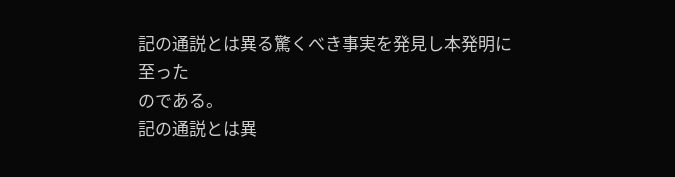記の通説とは異る驚くべき事実を発見し本発明に至った
のである。
記の通説とは異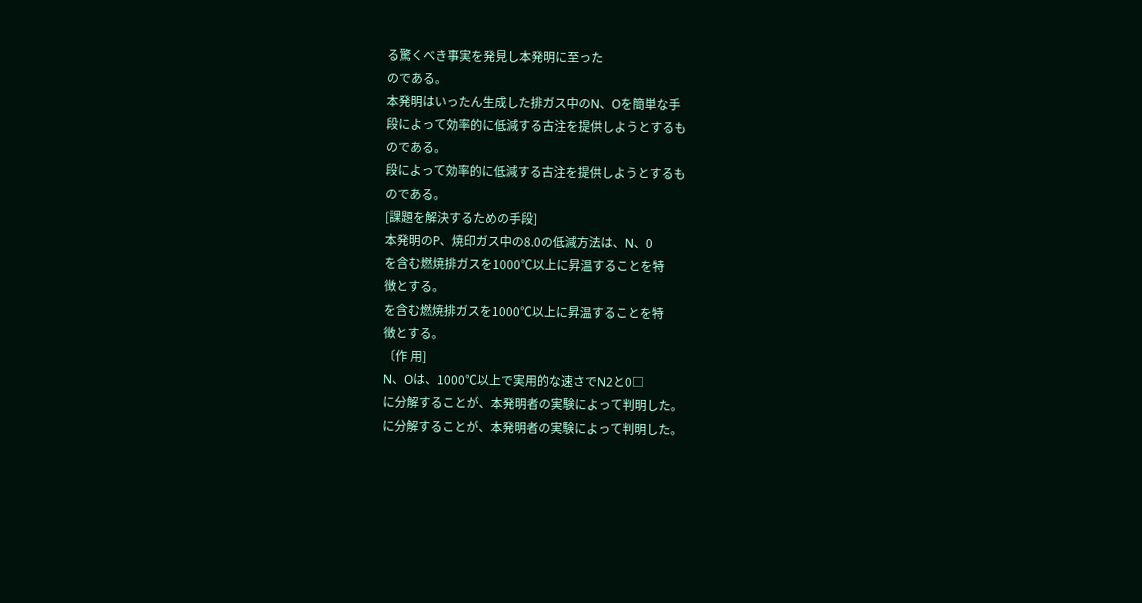る驚くべき事実を発見し本発明に至った
のである。
本発明はいったん生成した排ガス中のN、Oを簡単な手
段によって効率的に低減する古注を提供しようとするも
のである。
段によって効率的に低減する古注を提供しようとするも
のである。
[課題を解決するための手段]
本発明のP、焼印ガス中の8.0の低減方法は、N、0
を含む燃焼排ガスを1000℃以上に昇温することを特
徴とする。
を含む燃焼排ガスを1000℃以上に昇温することを特
徴とする。
〔作 用]
N、Oは、1000℃以上で実用的な速さでN2と0□
に分解することが、本発明者の実験によって判明した。
に分解することが、本発明者の実験によって判明した。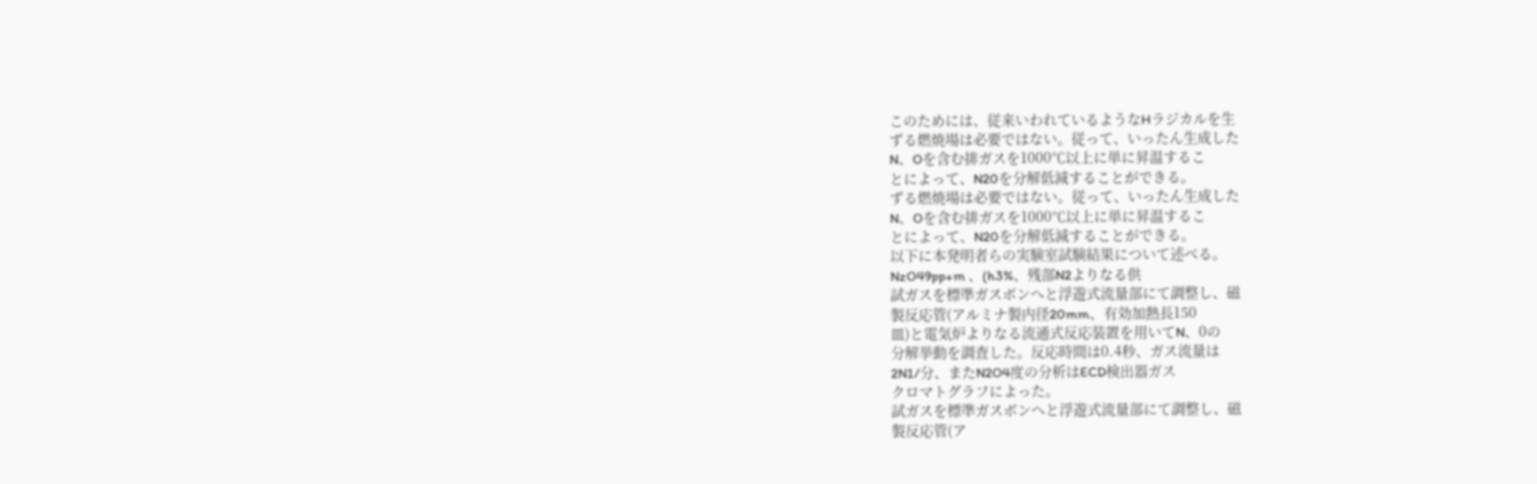このためには、従来いわれているようなHラジカルを生
ずる燃焼場は必要ではない。従って、いったん生成した
N、Oを含む排ガスを1000℃以上に単に昇温するこ
とによって、N20を分解低減することができる。
ずる燃焼場は必要ではない。従って、いったん生成した
N、Oを含む排ガスを1000℃以上に単に昇温するこ
とによって、N20を分解低減することができる。
以下に本発明者らの実験室試験結果について述べる。
NzO49pp+m 、(h3%、残部N2よりなる供
試ガスを標準ガスボンへと浮遊式流量部にて調整し、磁
製反応管(アルミナ製内径20mm、有効加熱長150
皿)と電気炉よりなる流通式反応装置を用いてN、0の
分解挙動を調査した。反応時間は0.4秒、ガス流量は
2N1/分、またN2O4度の分析はECD検出器ガス
クロマトグラフによった。
試ガスを標準ガスボンへと浮遊式流量部にて調整し、磁
製反応管(ア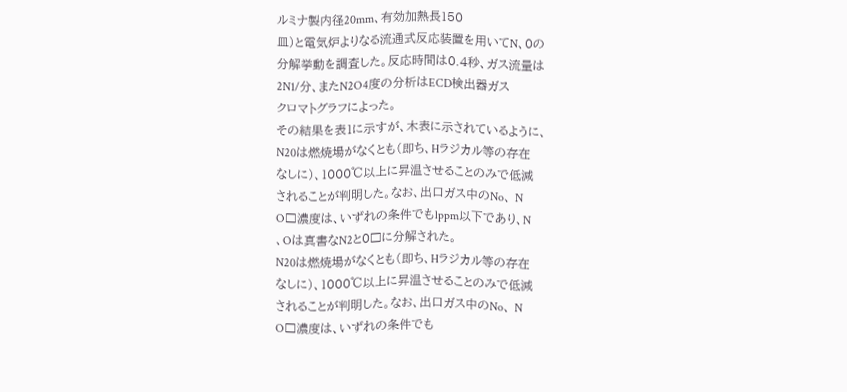ルミナ製内径20mm、有効加熱長150
皿)と電気炉よりなる流通式反応装置を用いてN、0の
分解挙動を調査した。反応時間は0.4秒、ガス流量は
2N1/分、またN2O4度の分析はECD検出器ガス
クロマトグラフによった。
その結果を表1に示すが、木表に示されているように、
N20は燃焼場がなくとも(即ち、Hラジカル等の存在
なしに)、1000℃以上に昇温させることのみで低減
されることが判明した。なお、出口ガス中のNo、 N
O□濃度は、いずれの条件でもlppm以下であり、N
、Oは真書なN2と0□に分解された。
N20は燃焼場がなくとも(即ち、Hラジカル等の存在
なしに)、1000℃以上に昇温させることのみで低減
されることが判明した。なお、出口ガス中のNo、 N
O□濃度は、いずれの条件でも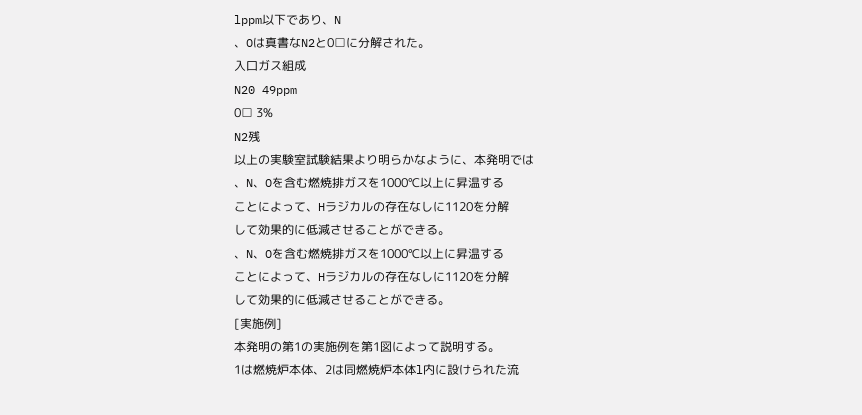lppm以下であり、N
、Oは真書なN2と0□に分解された。
入口ガス組成
N20 49ppm
0□ 3%
N2残
以上の実験室試験結果より明らかなように、本発明では
、N、Oを含む燃焼排ガスを1000℃以上に昇温する
ことによって、Hラジカルの存在なしに1120を分解
して効果的に低減させることができる。
、N、Oを含む燃焼排ガスを1000℃以上に昇温する
ことによって、Hラジカルの存在なしに1120を分解
して効果的に低減させることができる。
[実施例]
本発明の第1の実施例を第1図によって説明する。
1は燃焼炉本体、2は同燃焼炉本体l内に設けられた流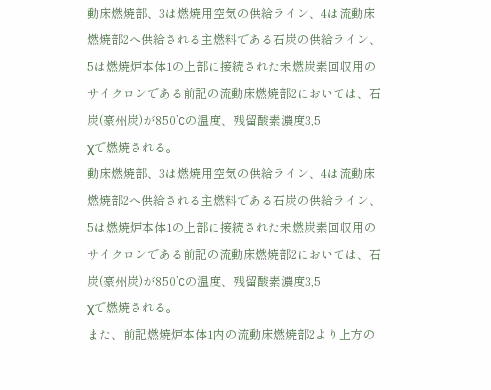動床燃焼部、3は燃焼用空気の供給ライン、4は流動床
燃焼部2へ供給される主燃料である石炭の供給ライン、
5は燃焼炉本体1の上部に接続された未燃炭素回収用の
サイクロンである前記の流動床燃焼部2においては、石
炭(豪州炭)が850’Cの温度、残留酸素濃度3,5
χで燃焼される。
動床燃焼部、3は燃焼用空気の供給ライン、4は流動床
燃焼部2へ供給される主燃料である石炭の供給ライン、
5は燃焼炉本体1の上部に接続された未燃炭素回収用の
サイクロンである前記の流動床燃焼部2においては、石
炭(豪州炭)が850’Cの温度、残留酸素濃度3,5
χで燃焼される。
また、前記燃焼炉本体1内の流動床燃焼部2より上方の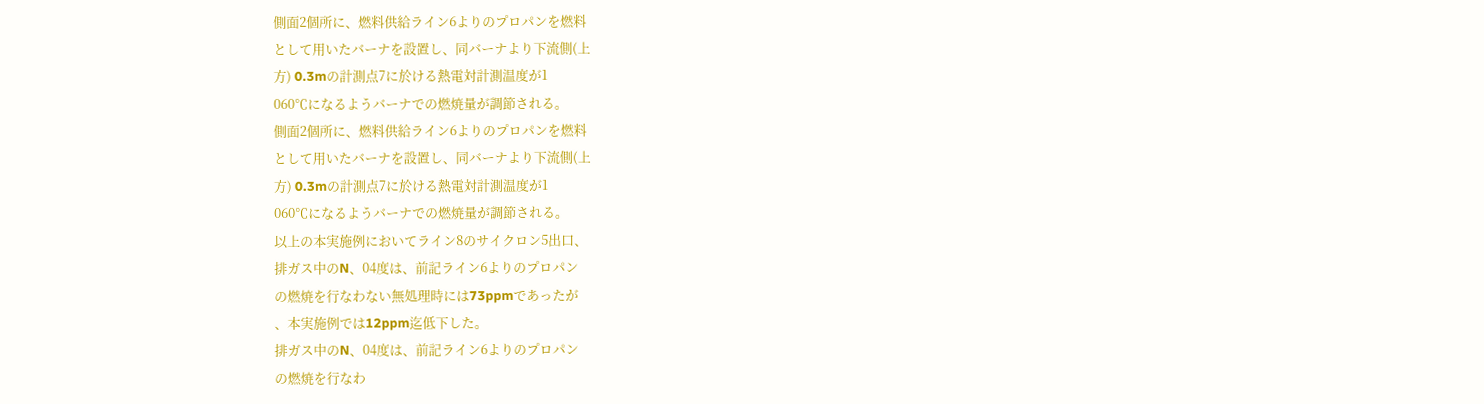側面2個所に、燃料供給ライン6よりのプロパンを燃料
として用いたバーナを設置し、同バーナより下流側(上
方) 0.3mの計測点7に於ける熱電対計測温度が1
060℃になるようバーナでの燃焼量が調節される。
側面2個所に、燃料供給ライン6よりのプロパンを燃料
として用いたバーナを設置し、同バーナより下流側(上
方) 0.3mの計測点7に於ける熱電対計測温度が1
060℃になるようバーナでの燃焼量が調節される。
以上の本実施例においてライン8のサイクロン5出口、
排ガス中のN、04度は、前記ライン6よりのプロパン
の燃焼を行なわない無処理時には73ppmであったが
、本実施例では12ppm迄低下した。
排ガス中のN、04度は、前記ライン6よりのプロパン
の燃焼を行なわ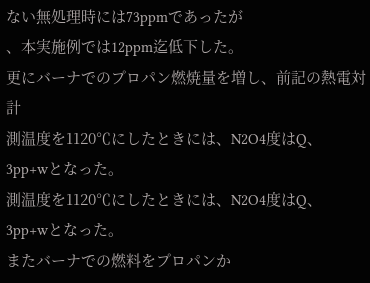ない無処理時には73ppmであったが
、本実施例では12ppm迄低下した。
更にバーナでのプロパン燃焼量を増し、前記の熱電対計
測温度を1120℃にしたときには、N2O4度はQ、
3pp+wとなった。
測温度を1120℃にしたときには、N2O4度はQ、
3pp+wとなった。
またバーナでの燃料をプロパンか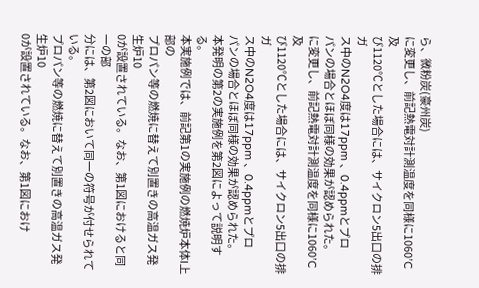ら、微粉炭(豪州炭)
に変更し、前記熱電対計測温度を同様に1060’C及
び1120℃とした場合には、サイクロン5出口の排ガ
ス中のN2O4度は17ppm 、0.4ppmとプロ
パンの場合とほぼ同様の効果が認められた。
に変更し、前記熱電対計測温度を同様に1060’C及
び1120℃とした場合には、サイクロン5出口の排ガ
ス中のN2O4度は17ppm 、0.4ppmとプロ
パンの場合とほぼ同様の効果が認められた。
本発明の第2の実施例を第2図によって説明する。
本実施例では、前記第1の実施例の燃焼炉本体l上部の
プロパン等の燃焼に替えて別置きの高温ガス発生炉10
0が設置されている。なお、第1図におけると同一の部
分には、第2図において同一の符号が付せられている。
プロパン等の燃焼に替えて別置きの高温ガス発生炉10
0が設置されている。なお、第1図におけ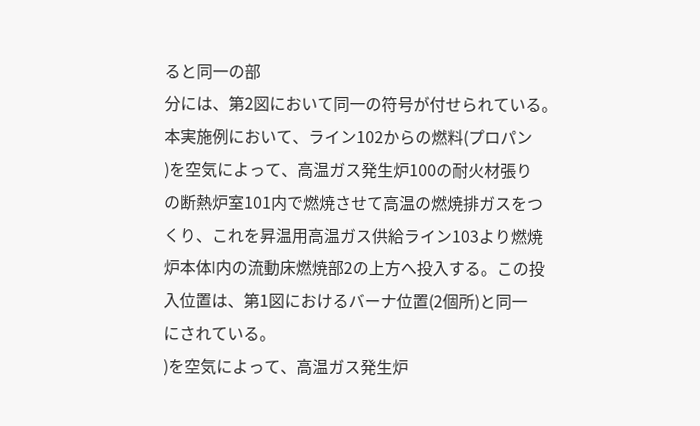ると同一の部
分には、第2図において同一の符号が付せられている。
本実施例において、ライン102からの燃料(プロパン
)を空気によって、高温ガス発生炉100の耐火材張り
の断熱炉室101内で燃焼させて高温の燃焼排ガスをつ
くり、これを昇温用高温ガス供給ライン103より燃焼
炉本体l内の流動床燃焼部2の上方へ投入する。この投
入位置は、第1図におけるバーナ位置(2個所)と同一
にされている。
)を空気によって、高温ガス発生炉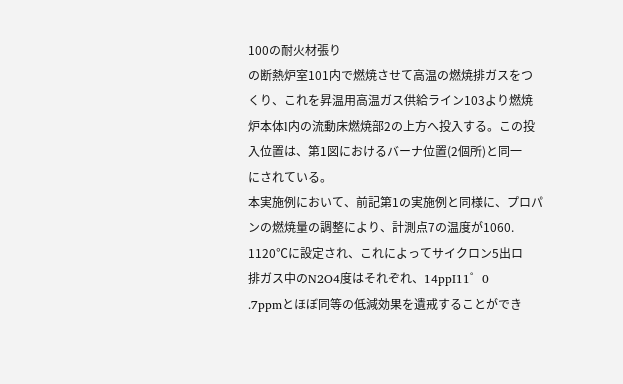100の耐火材張り
の断熱炉室101内で燃焼させて高温の燃焼排ガスをつ
くり、これを昇温用高温ガス供給ライン103より燃焼
炉本体l内の流動床燃焼部2の上方へ投入する。この投
入位置は、第1図におけるバーナ位置(2個所)と同一
にされている。
本実施例において、前記第1の実施例と同様に、プロパ
ンの燃焼量の調整により、計測点7の温度が1060.
1120℃に設定され、これによってサイクロン5出ロ
排ガス中のN2O4度はそれぞれ、14ppI11゜0
.7ppmとほぼ同等の低減効果を遺戒することができ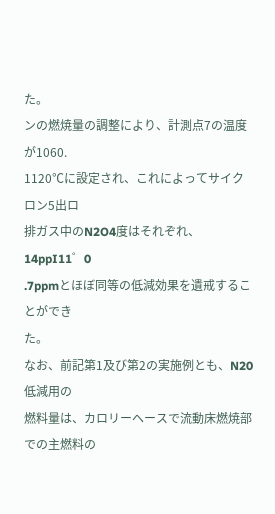た。
ンの燃焼量の調整により、計測点7の温度が1060.
1120℃に設定され、これによってサイクロン5出ロ
排ガス中のN2O4度はそれぞれ、14ppI11゜0
.7ppmとほぼ同等の低減効果を遺戒することができ
た。
なお、前記第1及び第2の実施例とも、N20低減用の
燃料量は、カロリーヘースで流動床燃焼部での主燃料の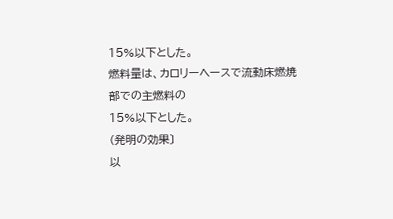15%以下とした。
燃料量は、カロリーヘースで流動床燃焼部での主燃料の
15%以下とした。
(発明の効果〕
以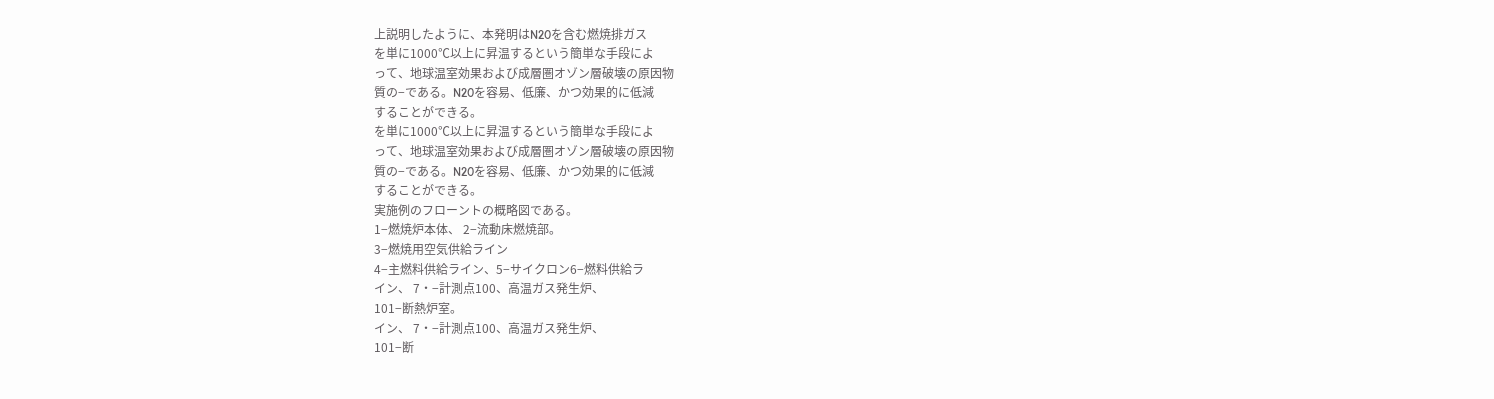上説明したように、本発明はN20を含む燃焼排ガス
を単に1000℃以上に昇温するという簡単な手段によ
って、地球温室効果および成層圏オゾン層破壊の原因物
質の−である。N20を容易、低廉、かつ効果的に低減
することができる。
を単に1000℃以上に昇温するという簡単な手段によ
って、地球温室効果および成層圏オゾン層破壊の原因物
質の−である。N20を容易、低廉、かつ効果的に低減
することができる。
実施例のフローントの概略図である。
1−燃焼炉本体、 2−流動床燃焼部。
3−燃焼用空気供給ライン
4−主燃料供給ライン、5−サイクロン6−燃料供給ラ
イン、 7・−計測点100、高温ガス発生炉、
101−断熱炉室。
イン、 7・−計測点100、高温ガス発生炉、
101−断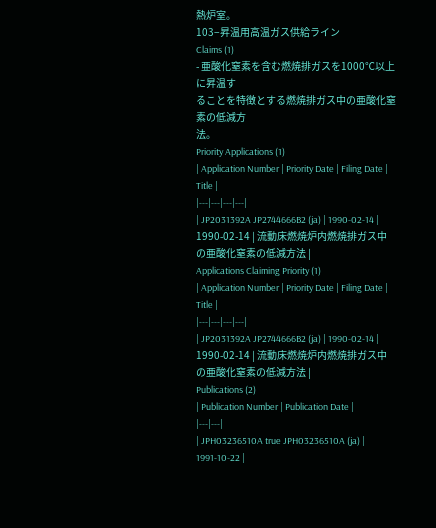熱炉室。
103−昇温用高温ガス供給ライン
Claims (1)
- 亜酸化窒素を含む燃焼排ガスを1000℃以上に昇温す
ることを特徴とする燃焼排ガス中の亜酸化窒素の低減方
法。
Priority Applications (1)
| Application Number | Priority Date | Filing Date | Title |
|---|---|---|---|
| JP2031392A JP2744666B2 (ja) | 1990-02-14 | 1990-02-14 | 流動床燃焼炉内燃焼排ガス中の亜酸化窒素の低減方法 |
Applications Claiming Priority (1)
| Application Number | Priority Date | Filing Date | Title |
|---|---|---|---|
| JP2031392A JP2744666B2 (ja) | 1990-02-14 | 1990-02-14 | 流動床燃焼炉内燃焼排ガス中の亜酸化窒素の低減方法 |
Publications (2)
| Publication Number | Publication Date |
|---|---|
| JPH03236510A true JPH03236510A (ja) | 1991-10-22 |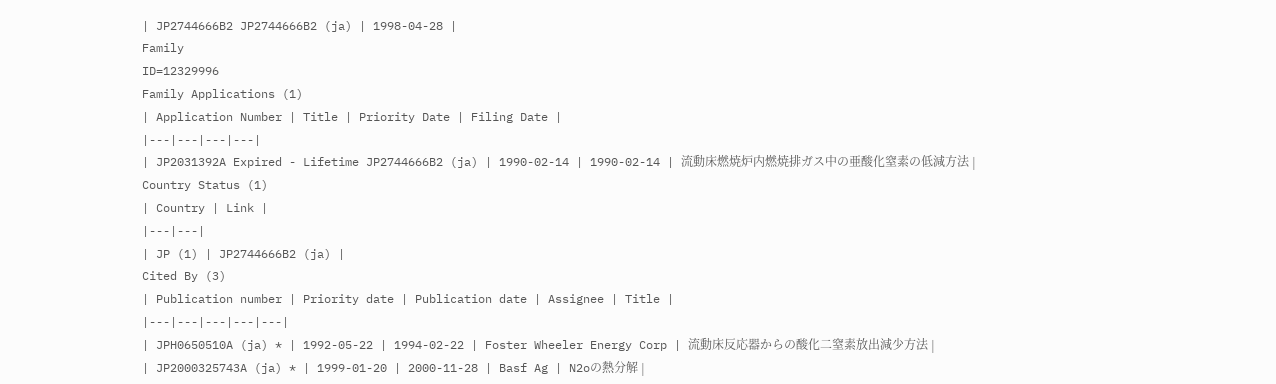| JP2744666B2 JP2744666B2 (ja) | 1998-04-28 |
Family
ID=12329996
Family Applications (1)
| Application Number | Title | Priority Date | Filing Date |
|---|---|---|---|
| JP2031392A Expired - Lifetime JP2744666B2 (ja) | 1990-02-14 | 1990-02-14 | 流動床燃焼炉内燃焼排ガス中の亜酸化窒素の低減方法 |
Country Status (1)
| Country | Link |
|---|---|
| JP (1) | JP2744666B2 (ja) |
Cited By (3)
| Publication number | Priority date | Publication date | Assignee | Title |
|---|---|---|---|---|
| JPH0650510A (ja) * | 1992-05-22 | 1994-02-22 | Foster Wheeler Energy Corp | 流動床反応器からの酸化二窒素放出減少方法 |
| JP2000325743A (ja) * | 1999-01-20 | 2000-11-28 | Basf Ag | N2oの熱分解 |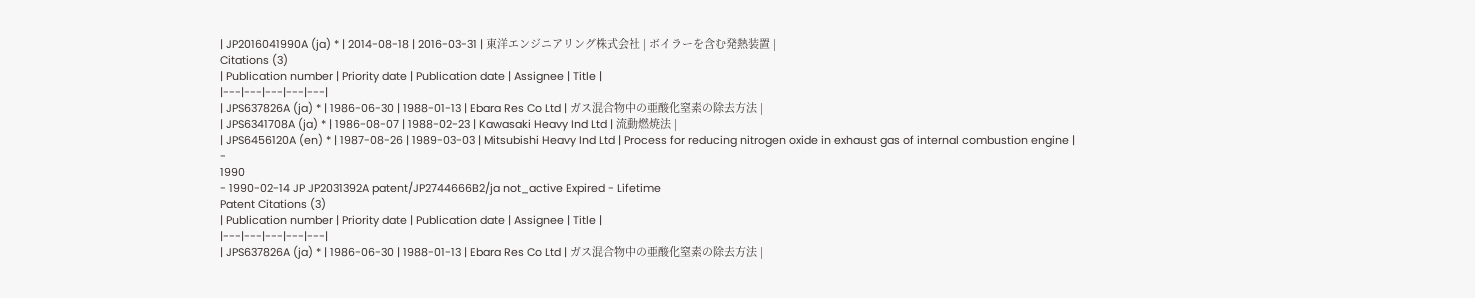| JP2016041990A (ja) * | 2014-08-18 | 2016-03-31 | 東洋エンジニアリング株式会社 | ボイラーを含む発熱装置 |
Citations (3)
| Publication number | Priority date | Publication date | Assignee | Title |
|---|---|---|---|---|
| JPS637826A (ja) * | 1986-06-30 | 1988-01-13 | Ebara Res Co Ltd | ガス混合物中の亜酸化窒素の除去方法 |
| JPS6341708A (ja) * | 1986-08-07 | 1988-02-23 | Kawasaki Heavy Ind Ltd | 流動燃焼法 |
| JPS6456120A (en) * | 1987-08-26 | 1989-03-03 | Mitsubishi Heavy Ind Ltd | Process for reducing nitrogen oxide in exhaust gas of internal combustion engine |
-
1990
- 1990-02-14 JP JP2031392A patent/JP2744666B2/ja not_active Expired - Lifetime
Patent Citations (3)
| Publication number | Priority date | Publication date | Assignee | Title |
|---|---|---|---|---|
| JPS637826A (ja) * | 1986-06-30 | 1988-01-13 | Ebara Res Co Ltd | ガス混合物中の亜酸化窒素の除去方法 |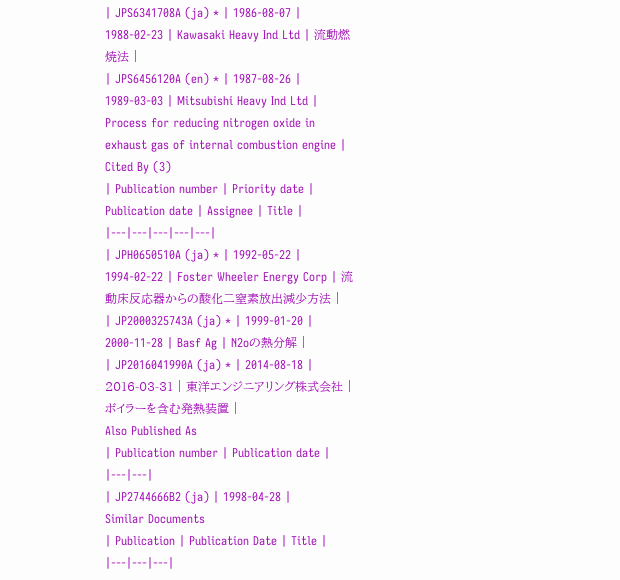| JPS6341708A (ja) * | 1986-08-07 | 1988-02-23 | Kawasaki Heavy Ind Ltd | 流動燃焼法 |
| JPS6456120A (en) * | 1987-08-26 | 1989-03-03 | Mitsubishi Heavy Ind Ltd | Process for reducing nitrogen oxide in exhaust gas of internal combustion engine |
Cited By (3)
| Publication number | Priority date | Publication date | Assignee | Title |
|---|---|---|---|---|
| JPH0650510A (ja) * | 1992-05-22 | 1994-02-22 | Foster Wheeler Energy Corp | 流動床反応器からの酸化二窒素放出減少方法 |
| JP2000325743A (ja) * | 1999-01-20 | 2000-11-28 | Basf Ag | N2oの熱分解 |
| JP2016041990A (ja) * | 2014-08-18 | 2016-03-31 | 東洋エンジニアリング株式会社 | ボイラーを含む発熱装置 |
Also Published As
| Publication number | Publication date |
|---|---|
| JP2744666B2 (ja) | 1998-04-28 |
Similar Documents
| Publication | Publication Date | Title |
|---|---|---|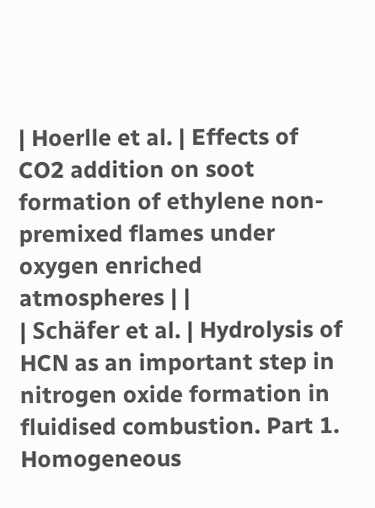| Hoerlle et al. | Effects of CO2 addition on soot formation of ethylene non-premixed flames under oxygen enriched atmospheres | |
| Schäfer et al. | Hydrolysis of HCN as an important step in nitrogen oxide formation in fluidised combustion. Part 1. Homogeneous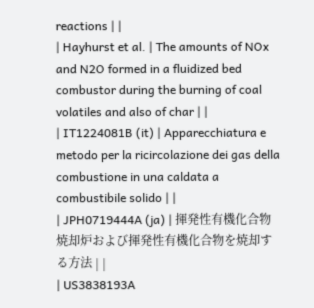reactions | |
| Hayhurst et al. | The amounts of NOx and N2O formed in a fluidized bed combustor during the burning of coal volatiles and also of char | |
| IT1224081B (it) | Apparecchiatura e metodo per la ricircolazione dei gas della combustione in una caldata a combustibile solido | |
| JPH0719444A (ja) | 揮発性有機化合物焼却炉および揮発性有機化合物を焼却する方法 | |
| US3838193A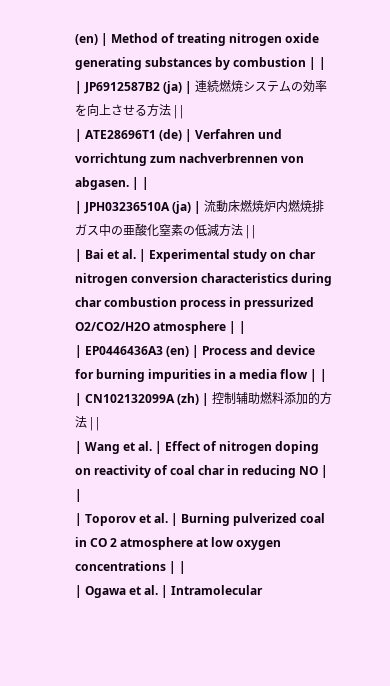(en) | Method of treating nitrogen oxide generating substances by combustion | |
| JP6912587B2 (ja) | 連続燃焼システムの効率を向上させる方法 | |
| ATE28696T1 (de) | Verfahren und vorrichtung zum nachverbrennen von abgasen. | |
| JPH03236510A (ja) | 流動床燃焼炉内燃焼排ガス中の亜酸化窒素の低減方法 | |
| Bai et al. | Experimental study on char nitrogen conversion characteristics during char combustion process in pressurized O2/CO2/H2O atmosphere | |
| EP0446436A3 (en) | Process and device for burning impurities in a media flow | |
| CN102132099A (zh) | 控制辅助燃料添加的方法 | |
| Wang et al. | Effect of nitrogen doping on reactivity of coal char in reducing NO | |
| Toporov et al. | Burning pulverized coal in CO 2 atmosphere at low oxygen concentrations | |
| Ogawa et al. | Intramolecular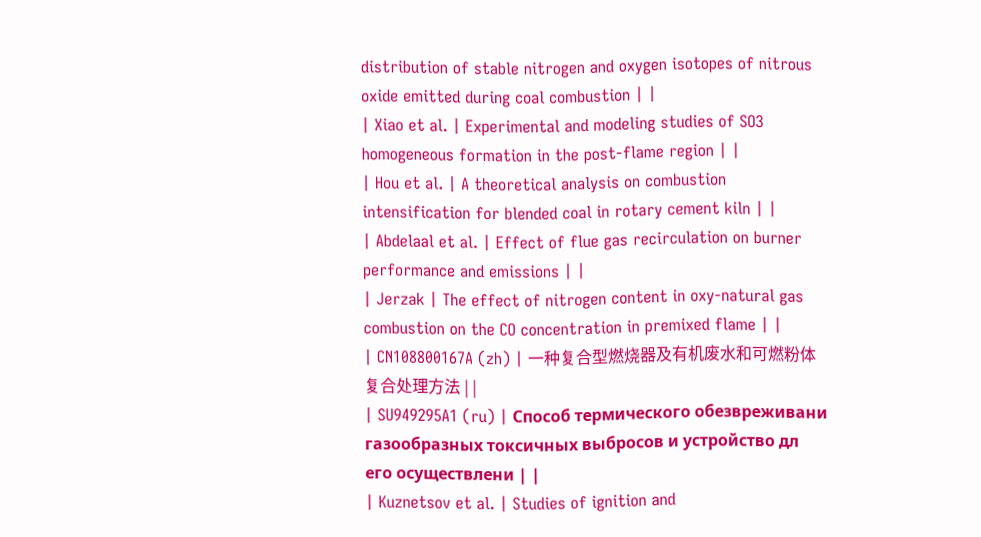distribution of stable nitrogen and oxygen isotopes of nitrous oxide emitted during coal combustion | |
| Xiao et al. | Experimental and modeling studies of SO3 homogeneous formation in the post-flame region | |
| Hou et al. | A theoretical analysis on combustion intensification for blended coal in rotary cement kiln | |
| Abdelaal et al. | Effect of flue gas recirculation on burner performance and emissions | |
| Jerzak | The effect of nitrogen content in oxy-natural gas combustion on the CO concentration in premixed flame | |
| CN108800167A (zh) | 一种复合型燃烧器及有机废水和可燃粉体复合处理方法 | |
| SU949295A1 (ru) | Способ термического обезвреживани газообразных токсичных выбросов и устройство дл его осуществлени | |
| Kuznetsov et al. | Studies of ignition and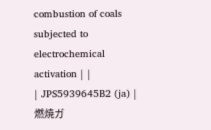combustion of coals subjected to electrochemical activation | |
| JPS5939645B2 (ja) | 燃焼ガ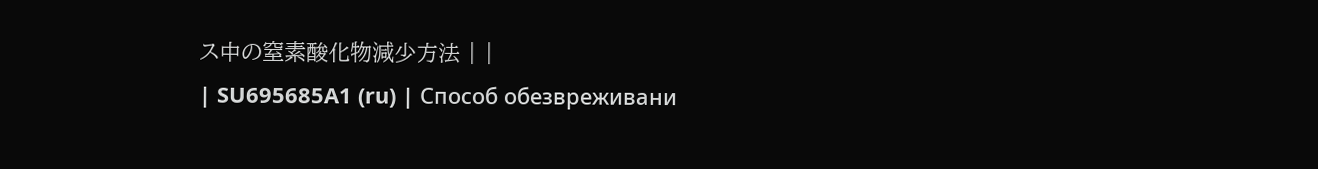ス中の窒素酸化物減少方法 | |
| SU695685A1 (ru) | Способ обезвреживани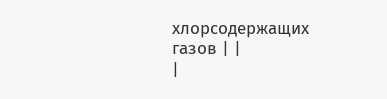хлорсодержащих газов | |
|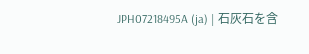JPH07218495A (ja) | 石灰石を含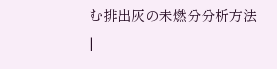む排出灰の未燃分分析方法 |